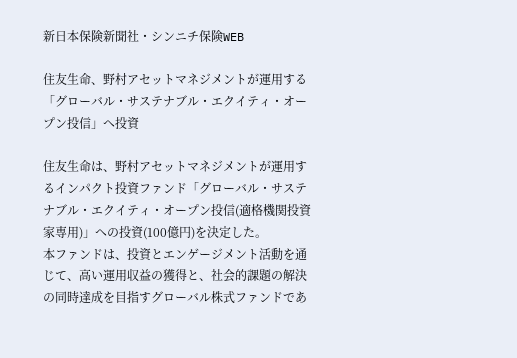新日本保険新聞社・シンニチ保険WEB

住友生命、野村アセットマネジメントが運用する「グローバル・サステナブル・エクイティ・オープン投信」へ投資

住友生命は、野村アセットマネジメントが運用するインパクト投資ファンド「グローバル・サステナブル・エクイティ・オープン投信(適格機関投資家専用)」への投資(100億円)を決定した。
本ファンドは、投資とエンゲージメント活動を通じて、高い運用収益の獲得と、社会的課題の解決の同時達成を目指すグローバル株式ファンドであ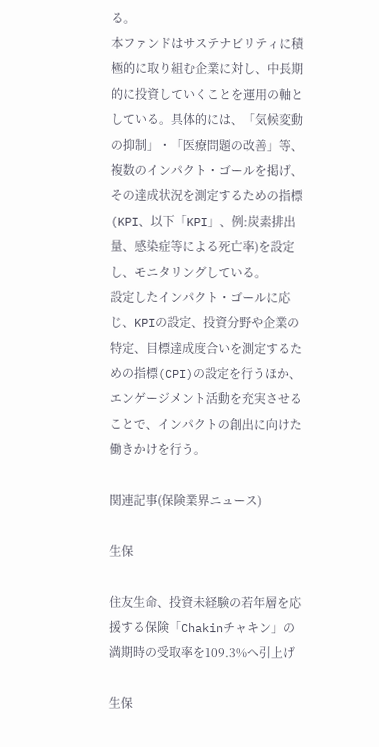る。
本ファンドはサステナビリティに積極的に取り組む企業に対し、中長期的に投資していくことを運用の軸としている。具体的には、「気候変動の抑制」・「医療問題の改善」等、複数のインパクト・ゴールを掲げ、その達成状況を測定するための指標(KPI、以下「KPI」、例:炭素排出量、感染症等による死亡率)を設定し、モニタリングしている。
設定したインパクト・ゴールに応じ、KPIの設定、投資分野や企業の特定、目標達成度合いを測定するための指標(CPI)の設定を行うほか、エンゲージメント活動を充実させることで、インパクトの創出に向けた働きかけを行う。

関連記事(保険業界ニュース)

生保

住友生命、投資未経験の若年層を応援する保険「Chakinチャキン」の満期時の受取率を109.3%へ引上げ

生保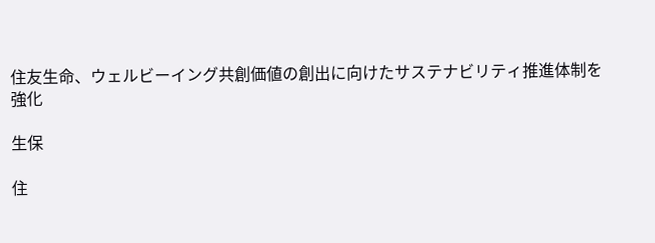住友生命、ウェルビーイング共創価値の創出に向けたサステナビリティ推進体制を強化

生保

住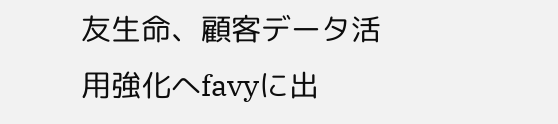友生命、顧客データ活用強化へfavyに出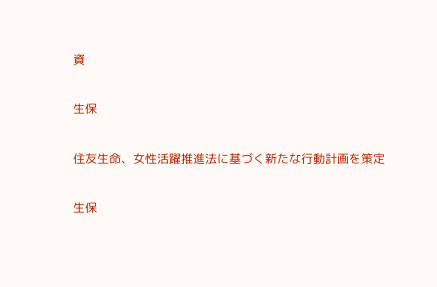資

生保

住友生命、女性活躍推進法に基づく新たな行動計画を策定

生保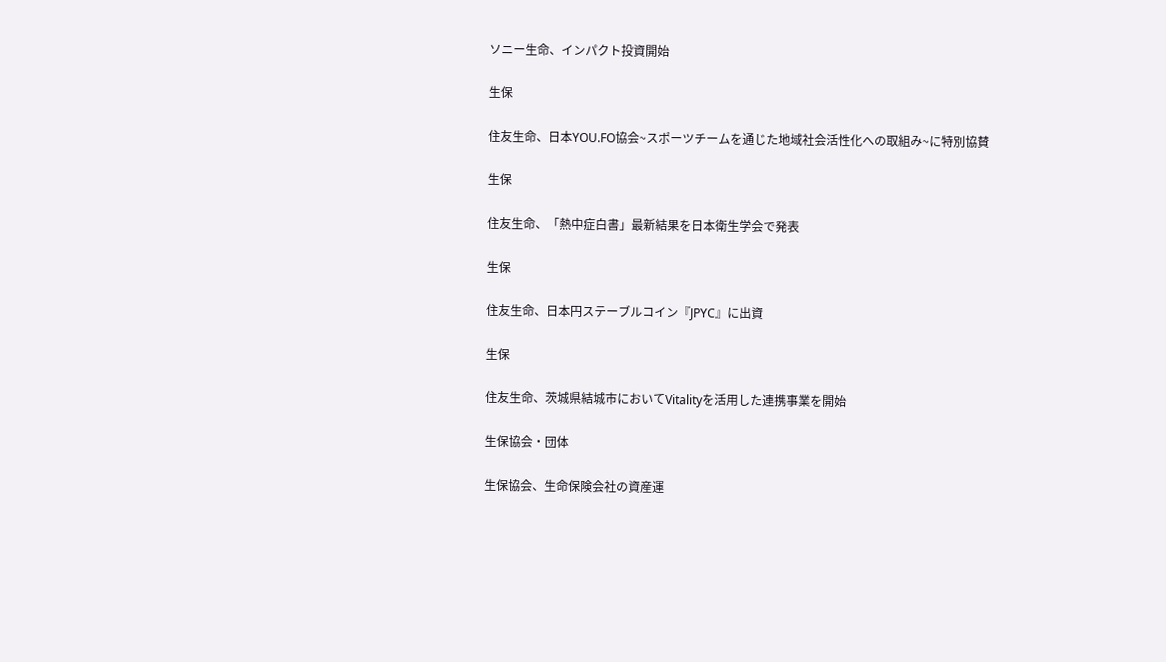ソニー生命、インパクト投資開始

生保

住友生命、日本YOU.FO協会~スポーツチームを通じた地域社会活性化への取組み~に特別協賛

生保

住友生命、「熱中症白書」最新結果を日本衛生学会で発表

生保

住友生命、日本円ステーブルコイン『JPYC』に出資

生保

住友生命、茨城県結城市においてVitalityを活用した連携事業を開始

生保協会・団体

生保協会、生命保険会社の資産運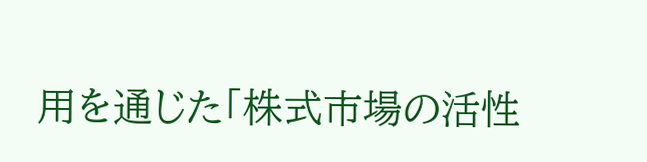用を通じた「株式市場の活性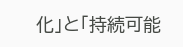化」と「持続可能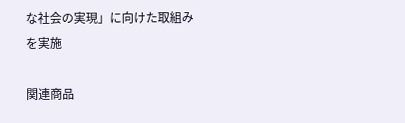な社会の実現」に向けた取組みを実施

関連商品